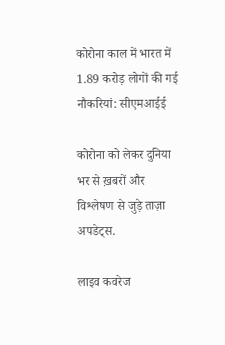कोरोना काल में भारत में 1.89 करोड़ लोगों की गई नौकरियां: सीएमआईई

कोरोना को लेकर दुनिया भर से ख़बरों और विश्लेषण से जुड़े ताज़ा अपडेट्स.

लाइव कवरेज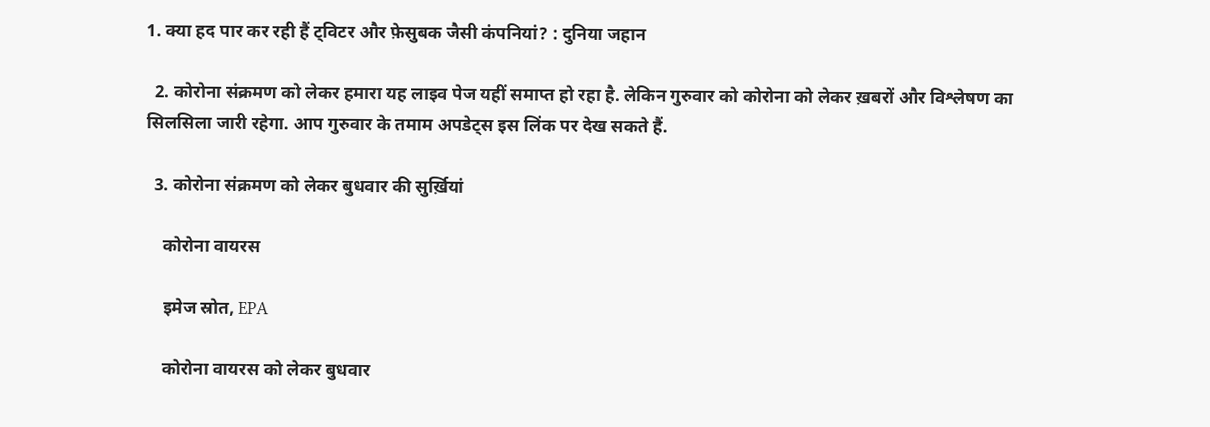1. क्या हद पार कर रही हैं ट्विटर और फ़ेसुबक जैसी कंपनियां? : दुनिया जहान

  2. कोरोना संक्रमण को लेकर हमारा यह लाइव पेज यहीं समाप्त हो रहा है. लेकिन गुरुवार को कोरोना को लेकर ख़बरों और विश्लेषण का सिलसिला जारी रहेगा. आप गुरुवार के तमाम अपडेट्स इस लिंक पर देख सकते हैं.

  3. कोरोना संक्रमण को लेकर बुधवार की सुर्ख़ियां

    कोरोना वायरस

    इमेज स्रोत, EPA

    कोरोना वायरस को लेकर बुधवार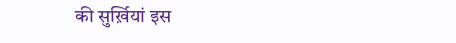की सुर्ख़ियां इस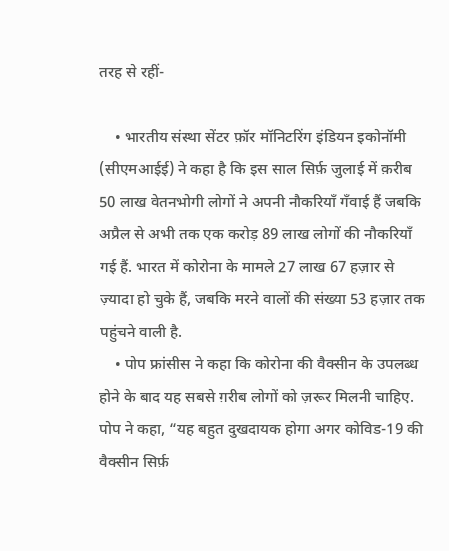तरह से रहीं-

    • भारतीय संस्था सेंटर फ़ॉर मॉनिटरिंग इंडियन इकोनॉमी (सीएमआईई) ने कहा है कि इस साल सिर्फ़ जुलाई में क़रीब 50 लाख वेतनभोगी लोगों ने अपनी नौकरियाँ गँवाई हैं जबकि अप्रैल से अभी तक एक करोड़ 89 लाख लोगों की नौकरियाँ गई हैं. भारत में कोरोना के मामले 27 लाख 67 हज़ार से ज़्यादा हो चुके हैं, जबकि मरने वालों की संख्या 53 हज़ार तक पहुंचने वाली है.
    • पोप फ्रांसीस ने कहा कि कोरोना की वैक्सीन के उपलब्ध होने के बाद यह सबसे ग़रीब लोगों को ज़रूर मिलनी चाहिए. पोप ने कहा, “यह बहुत दुखदायक होगा अगर कोविड-19 की वैक्सीन सिर्फ़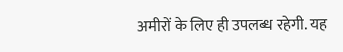अमीरों के लिए ही उपलब्ध रहेगी. यह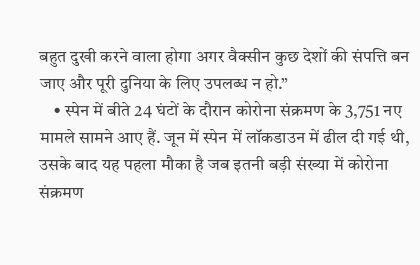बहुत दुखी करने वाला होगा अगर वैक्सीन कुछ देशों की संपत्ति बन जाए और पूरी दुनिया के लिए उपलब्ध न हो.”
    • स्पेन में बीते 24 घंटों के दौरान कोरोना संक्रमण के 3,751 नए मामले सामने आए हैं. जून में स्पेन में लॉकडाउन में ढील दी गई थी, उसके बाद यह पहला मौका है जब इतनी बड़ी संख्या में कोरोना संक्रमण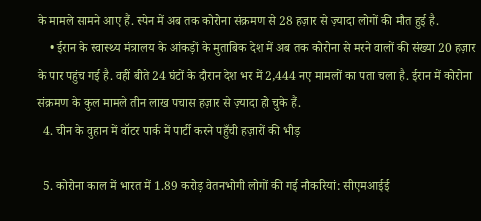के मामले सामने आए हैं. स्पेन में अब तक कोरोना संक्रमण से 28 हज़ार से ज़्यादा लोगों की मौत हुई है.
    • ईरान के स्वास्थ्य मंत्रालय के आंकड़ों के मुताबिक देश में अब तक कोरोना से मरने वालों की संख्या 20 हज़ार के पार पहुंच गई है. वहीं बीते 24 घंटों के दौरान देश भर में 2,444 नए मामलों का पता चला है. ईरान में कोरोना संक्रमण के कुल मामले तीन लाख पचास हज़ार से ज़्यादा हो चुके हैं.
  4. चीन के वुहान में वॉटर पार्क में पार्टी करने पहुँची हज़ारों की भीड़

  5. कोरोना काल में भारत में 1.89 करोड़ वेतनभोगी लोगों की गई नौकरियां: सीएमआईई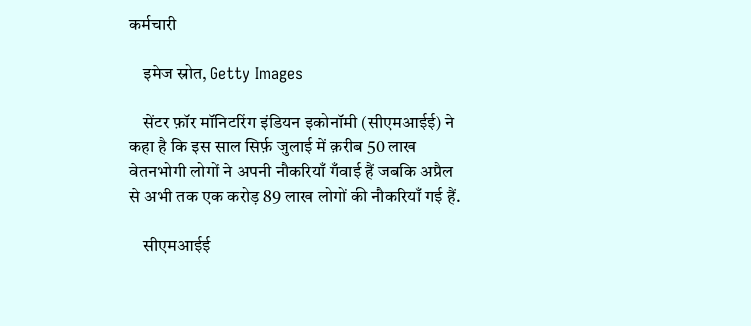कर्मचारी

    इमेज स्रोत, Getty Images

    सेंटर फ़ॉर मॉनिटरिंग इंडियन इकोनॉमी (सीएमआईई) ने कहा है कि इस साल सिर्फ़ जुलाई में क़रीब 50 लाख वेतनभोगी लोगों ने अपनी नौकरियाँ गँवाई हैं जबकि अप्रैल से अभी तक एक करोड़ 89 लाख लोगों की नौकरियाँ गई हैं.

    सीएमआईई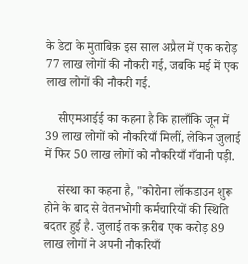के डेटा के मुताबिक़ इस साल अप्रैल में एक करोड़ 77 लाख लोगों की नौकरी गई, जबकि मई में एक लाख लोगों की नौकरी गई.

    सीएमआईई का कहना है कि हालाँकि जून में 39 लाख लोगों को नौकरियाँ मिलीं, लेकिन जुलाई में फिर 50 लाख लोगों को नौकरियाँ गँवानी पड़ी.

    संस्था का कहना है, "कोरोना लॉकडाउन शुरू होने के बाद से वेतनभोगी कर्मचारियों की स्थिति बदतर हुई है. जुलाई तक क़रीब एक करोड़ 89 लाख लोगों ने अपनी नौकरियाँ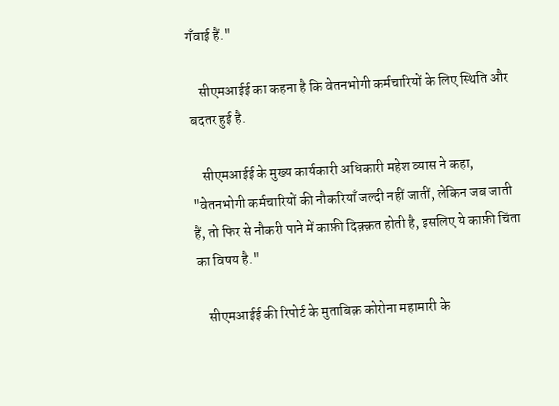गँवाई हैं."

    सीएमआईई का कहना है कि वेतनभोगी कर्मचारियों के लिए स्थिति और बदतर हुई है.

    सीएमआईई के मुख्य कार्यकारी अधिकारी महेश व्यास ने कहा, "वेतनभोगी कर्मचारियों की नौकरियाँ जल्दी नहीं जातीं, लेकिन जब जाती हैं, तो फिर से नौकरी पाने में काफ़ी दिक़्क़त होती है, इसलिए ये काफ़ी चिंता का विषय है."

    सीएमआईई की रिपोर्ट के मुताबिक़ कोरोना महामारी के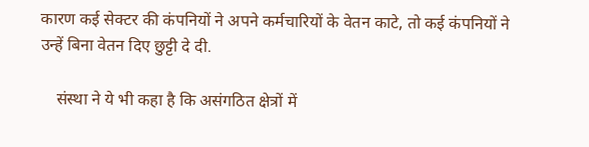कारण कई सेक्टर की कंपनियों ने अपने कर्मचारियों के वेतन काटे, तो कई कंपनियों ने उन्हें बिना वेतन दिए छुट्टी दे दी.

    संस्था ने ये भी कहा है कि असंगठित क्षेत्रों में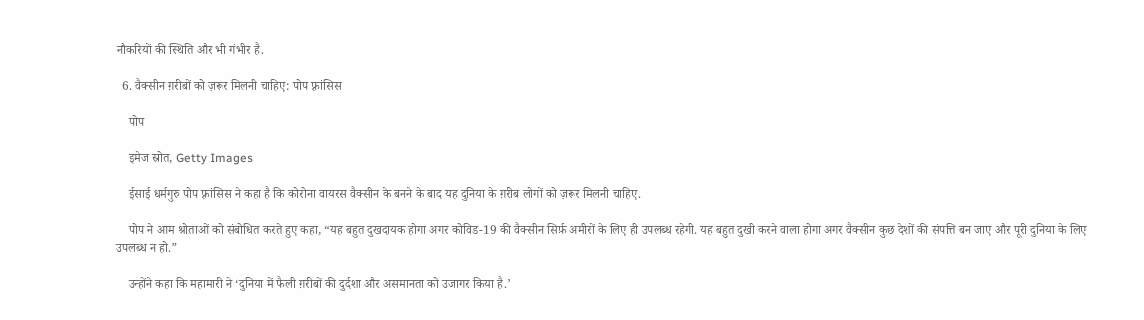नौकरियों की स्थिति और भी गंभीर है.

  6. वैक्सीन ग़रीबों को ज़रूर मिलनी चाहिए: पोप फ़्रांसिस

    पोप

    इमेज स्रोत, Getty Images

    ईसाई धर्मगुरु पोप फ़्रांसिस ने कहा है कि कोरोना वायरस वैक्सीन के बनने के बाद यह दुनिया के ग़रीब लोगों को ज़रूर मिलनी चाहिए.

    पोप ने आम श्रोताओं को संबोधित करते हुए कहा, “यह बहुत दुखदायक होगा अगर कोविड-19 की वैक्सीन सिर्फ़ अमीरों के लिए ही उपलब्ध रहेगी. यह बहुत दुखी करने वाला होगा अगर वैक्सीन कुछ देशों की संपत्ति बन जाए और पूरी दुनिया के लिए उपलब्ध न हो.”

    उन्होंने कहा कि महामारी ने ‘दुनिया में फैली ग़रीबों की दुर्दशा और असमानता को उजागर किया है.’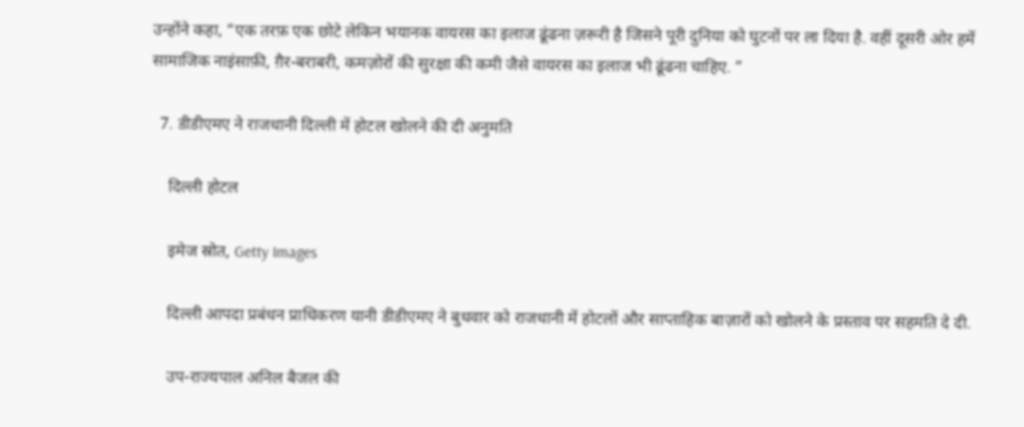उन्होंने कहा, “एक तरफ़ एक छोटे लेकिन भयानक वायरस का इलाज ढूंढना ज़रूरी है जिसने पूरी दुनिया को घुटनों पर ला दिया है. वहीं दूसरी ओर हमें सामाजिक नाइंसाफ़ी, ग़ैर-बराबरी, कमज़ोरों की सुरक्षा की कमी जैसे वायरस का इलाज भी ढूंढना चाहिए. ”

  7. डीडीएमए ने राजधानी दिल्ली में होटल खोलने की दी अनुमति

    दिल्ली होटल

    इमेज स्रोत, Getty Images

    दिल्ली आपदा प्रबंधन प्राधिकरण यानी डीडीएमए ने बुधवार को राजधानी में होटलों और साप्ताहिक बाज़ारों को खोलने के प्रस्ताव पर सहमति दे दी.

    उप-राज्यपाल अनिल बैजल की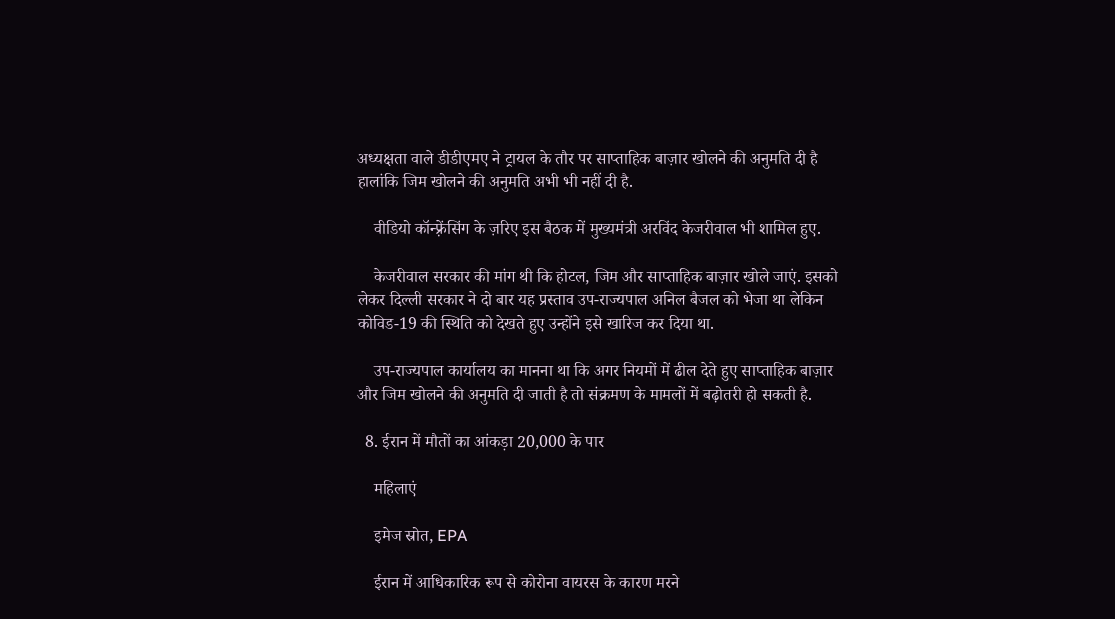अध्यक्षता वाले डीडीएमए ने ट्रायल के तौर पर साप्ताहिक बाज़ार खोलने की अनुमति दी है हालांकि जिम खोलने की अनुमति अभी भी नहीं दी है.

    वीडियो कॉन्फ़्रेंसिंग के ज़रिए इस बैठक में मुख्यमंत्री अरविंद केजरीवाल भी शामिल हुए.

    केजरीवाल सरकार की मांग थी कि होटल, जिम और साप्ताहिक बाज़ार खोले जाएं. इसको लेकर दिल्ली सरकार ने दो बार यह प्रस्ताव उप-राज्यपाल अनिल बैजल को भेजा था लेकिन कोविड-19 की स्थिति को देखते हुए उन्होंने इसे खारिज कर दिया था.

    उप-राज्यपाल कार्यालय का मानना था कि अगर नियमों में ढील देते हुए साप्ताहिक बाज़ार और जिम खोलने की अनुमति दी जाती है तो संक्रमण के मामलों में बढ़ोतरी हो सकती है.

  8. ईरान में मौतों का आंकड़ा 20,000 के पार

    महिलाएं

    इमेज स्रोत, EPA

    ईरान में आधिकारिक रूप से कोरोना वायरस के कारण मरने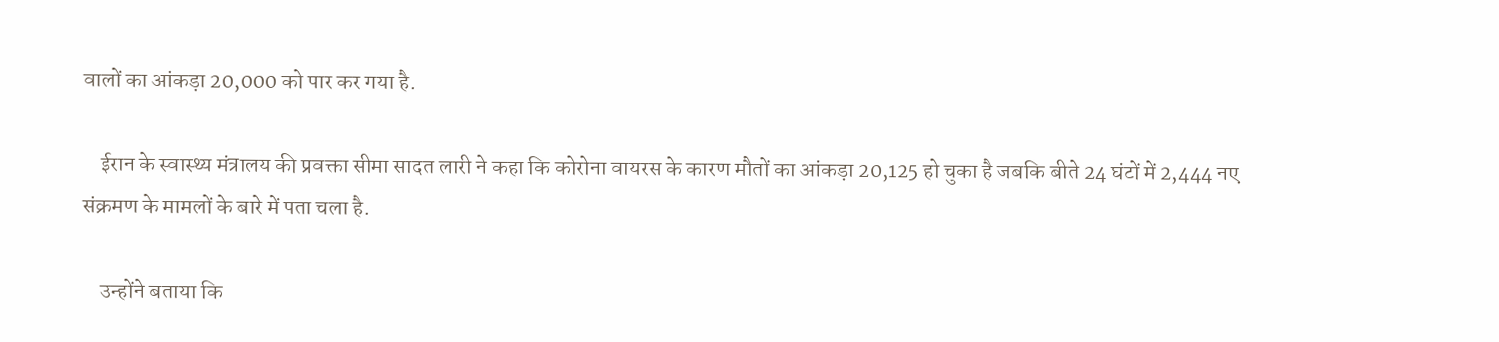वालों का आंकड़ा 20,000 को पार कर गया है.

    ईरान के स्वास्थ्य मंत्रालय की प्रवक्ता सीमा सादत लारी ने कहा कि कोरोना वायरस के कारण मौतों का आंकड़ा 20,125 हो चुका है जबकि बीते 24 घंटों में 2,444 नए संक्रमण के मामलों के बारे में पता चला है.

    उन्होंने बताया कि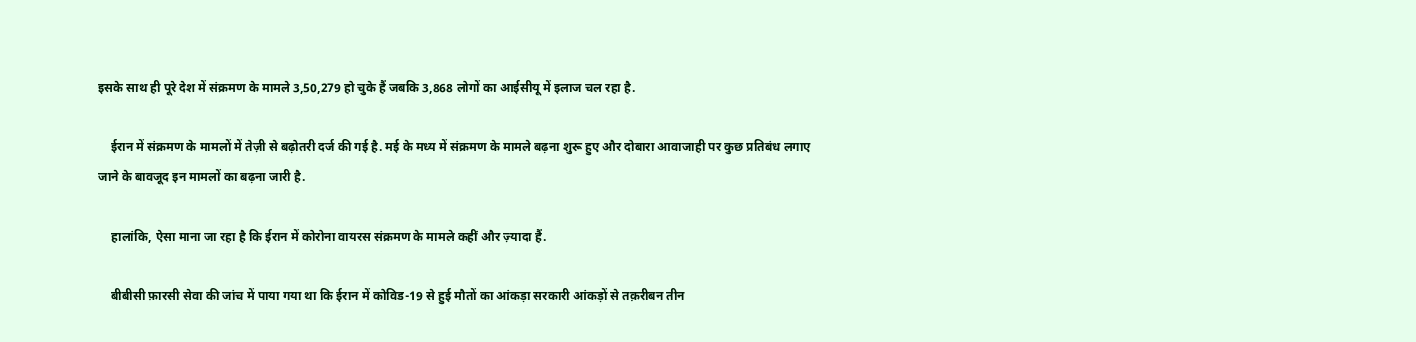इसके साथ ही पूरे देश में संक्रमण के मामले 3,50,279 हो चुके हैं जबकि 3,868 लोगों का आईसीयू में इलाज चल रहा है.

    ईरान में संक्रमण के मामलों में तेज़ी से बढ़ोतरी दर्ज की गई है. मई के मध्य में संक्रमण के मामले बढ़ना शुरू हुए और दोबारा आवाजाही पर कुछ प्रतिबंध लगाए जाने के बावजूद इन मामलों का बढ़ना जारी है.

    हालांकि, ऐसा माना जा रहा है कि ईरान में कोरोना वायरस संक्रमण के मामले कहीं और ज़्यादा हैं.

    बीबीसी फ़ारसी सेवा की जांच में पाया गया था कि ईरान में कोविड-19 से हुई मौतों का आंकड़ा सरकारी आंकड़ों से तक़रीबन तीन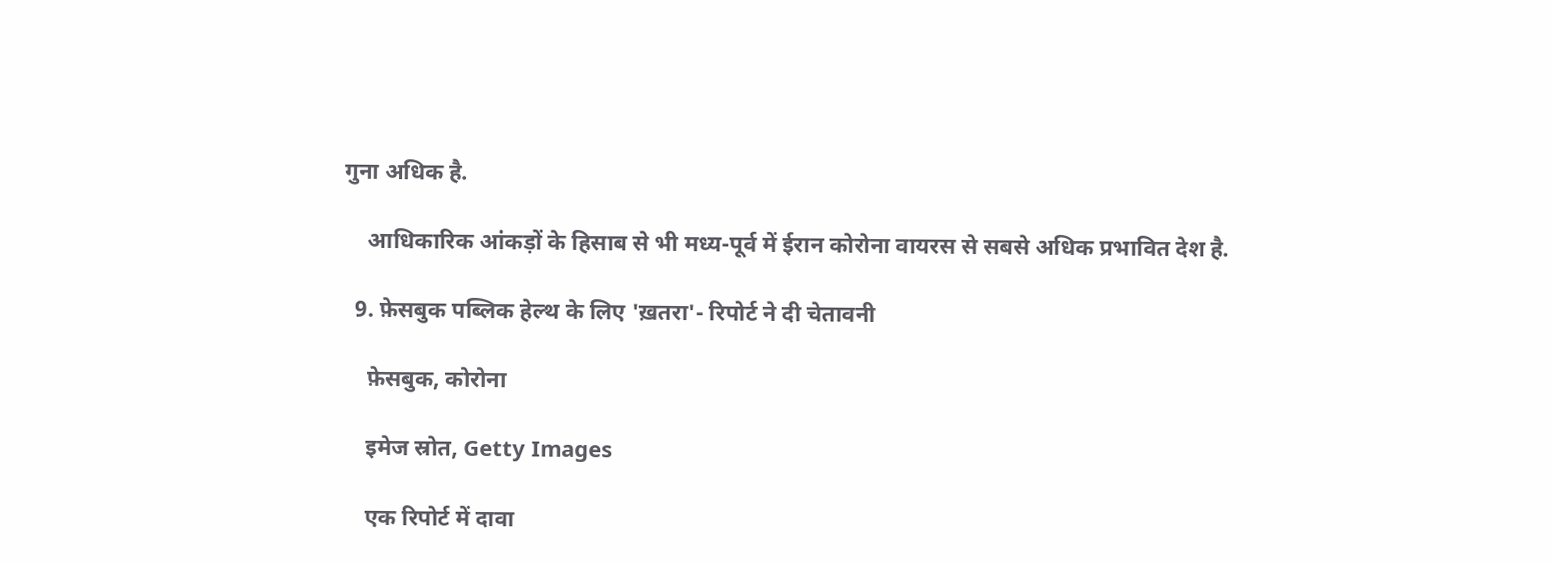गुना अधिक है.

    आधिकारिक आंकड़ों के हिसाब से भी मध्य-पूर्व में ईरान कोरोना वायरस से सबसे अधिक प्रभावित देश है.

  9. फ़ेसबुक पब्लिक हेल्थ के लिए 'ख़तरा'- रिपोर्ट ने दी चेतावनी

    फ़ेसबुक, कोरोना

    इमेज स्रोत, Getty Images

    एक रिपोर्ट में दावा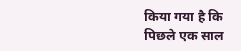किया गया है कि पिछले एक साल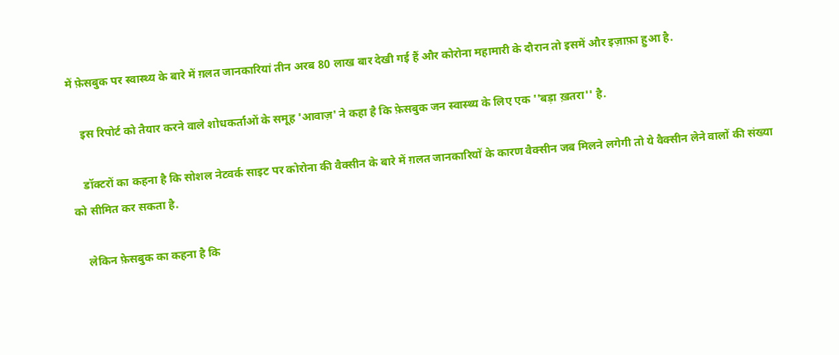में फ़ेसबुक पर स्वास्थ्य के बारे में ग़लत जानकारियां तीन अरब 80 लाख बार देखी गई हैं और कोरोना महामारी के दौरान तो इसमें और इज़ाफ़ा हुआ है.

    इस रिपोर्ट को तैयार करने वाले शोधकर्ताओं के समूह 'आवाज़' ने कहा है कि फ़ेसबुक जन स्वास्थ्य के लिए एक ''बड़ा ख़तरा'' है.

    डॉक्टरों का कहना है कि सोशल नेटवर्क साइट पर कोरोना की वैक्सीन के बारे में ग़लत जानकारियों के कारण वैक्सीन जब मिलने लगेगी तो ये वैक्सीन लेने वालों की संख्या को सीमित कर सकता है.

    लेकिन फ़ेसबुक का कहना है कि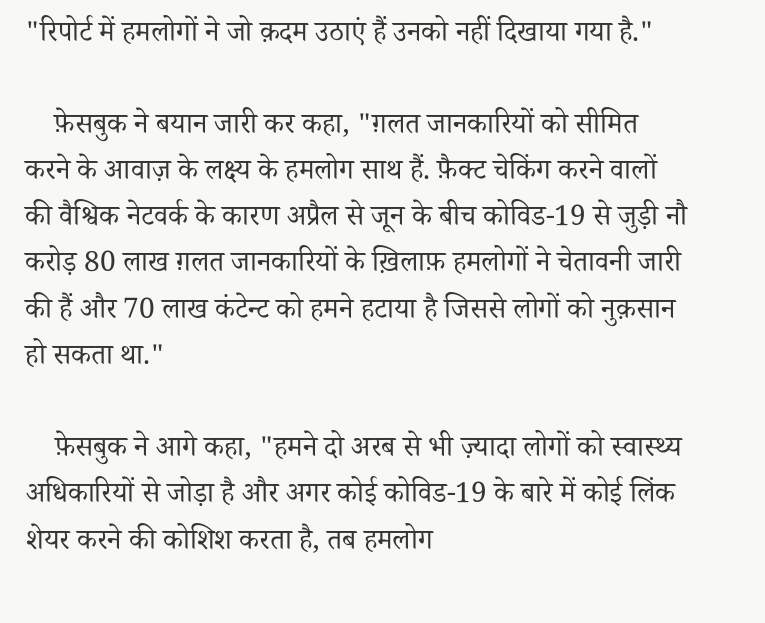"रिपोर्ट में हमलोगों ने जो क़दम उठाएं हैं उनको नहीं दिखाया गया है."

    फ़ेसबुक ने बयान जारी कर कहा, "ग़लत जानकारियों को सीमित करने के आवाज़ के लक्ष्य के हमलोग साथ हैं. फ़ैक्ट चेकिंग करने वालों की वैश्विक नेटवर्क के कारण अप्रैल से जून के बीच कोविड-19 से जुड़ी नौ करोड़ 80 लाख ग़लत जानकारियों के ख़िलाफ़ हमलोगों ने चेतावनी जारी की हैं और 70 लाख कंटेन्ट को हमने हटाया है जिससे लोगों को नुक़सान हो सकता था."

    फ़ेसबुक ने आगे कहा, "हमने दो अरब से भी ज़्यादा लोगों को स्वास्थ्य अधिकारियों से जोड़ा है और अगर कोई कोविड-19 के बारे में कोई लिंक शेयर करने की कोशिश करता है, तब हमलोग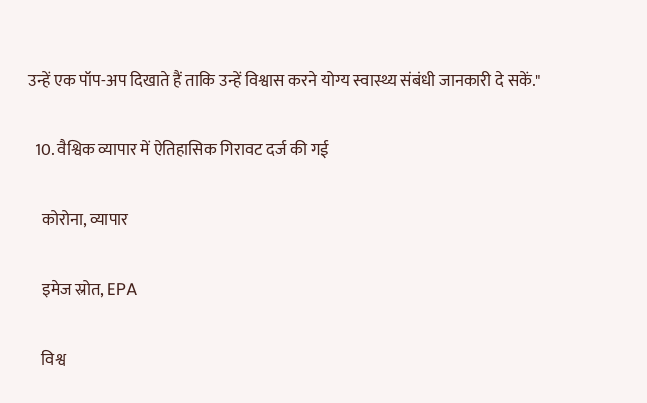उन्हें एक पॉप-अप दिखाते हैं ताकि उन्हें विश्वास करने योग्य स्वास्थ्य संबंधी जानकारी दे सकें."

  10. वैश्विक व्यापार में ऐतिहासिक गिरावट दर्ज की गई

    कोरोना, व्यापार

    इमेज स्रोत, EPA

    विश्व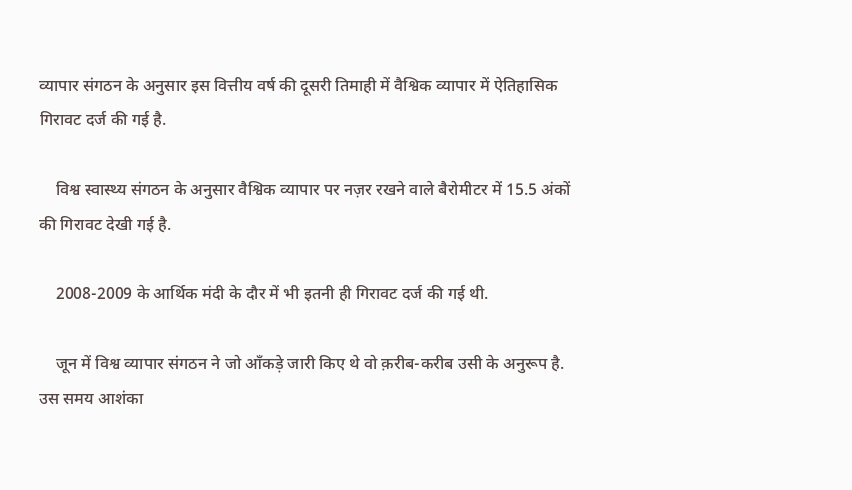व्यापार संगठन के अनुसार इस वित्तीय वर्ष की दूसरी तिमाही में वैश्विक व्यापार में ऐतिहासिक गिरावट दर्ज की गई है.

    विश्व स्वास्थ्य संगठन के अनुसार वैश्विक व्यापार पर नज़र रखने वाले बैरोमीटर में 15.5 अंकों की गिरावट देखी गई है.

    2008-2009 के आर्थिक मंदी के दौर में भी इतनी ही गिरावट दर्ज की गई थी.

    जून में विश्व व्यापार संगठन ने जो आँकड़े जारी किए थे वो क़रीब-करीब उसी के अनुरूप है. उस समय आशंका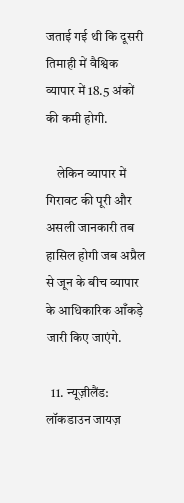जताई गई थी कि दूसरी तिमाही में वैश्विक व्यापार में 18.5 अंकों की कमी होगी.

    लेकिन व्यापार में गिरावट की पूरी और असली जानकारी तब हासिल होगी जब अप्रैल से जून के बीच व्यापार के आधिकारिक आँकड़े जारी किए जाएंगे.

  11. न्यूज़ीलैंड: लॉकडाउन जायज़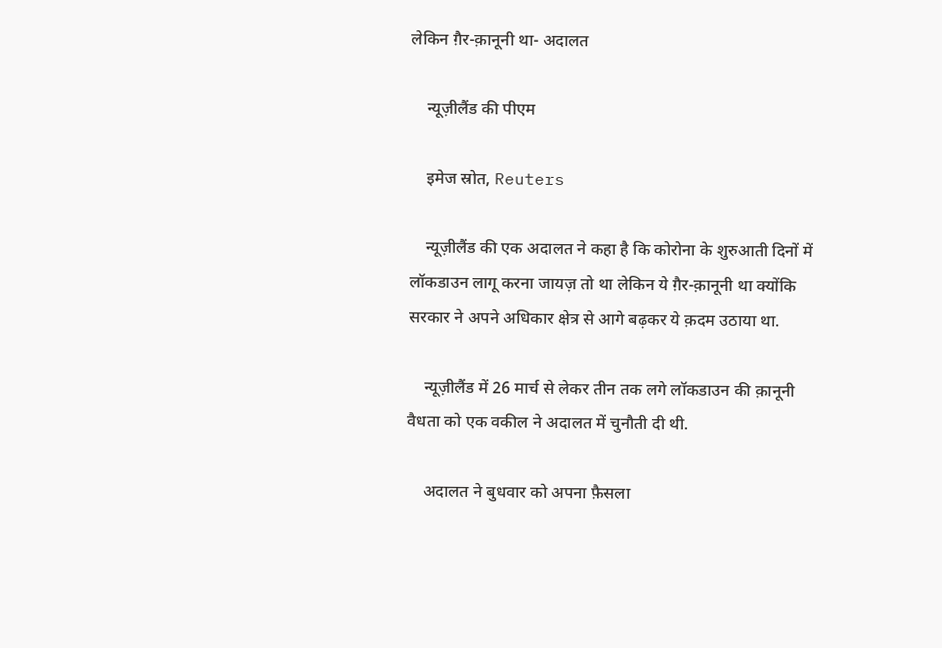लेकिन ग़ैर-क़ानूनी था- अदालत

    न्यूज़ीलैंड की पीएम

    इमेज स्रोत, Reuters

    न्यूज़ीलैंड की एक अदालत ने कहा है कि कोरोना के शुरुआती दिनों में लॉकडाउन लागू करना जायज़ तो था लेकिन ये ग़ैर-क़ानूनी था क्योंकि सरकार ने अपने अधिकार क्षेत्र से आगे बढ़कर ये क़दम उठाया था.

    न्यूज़ीलैंड में 26 मार्च से लेकर तीन तक लगे लॉकडाउन की क़ानूनी वैधता को एक वकील ने अदालत में चुनौती दी थी.

    अदालत ने बुधवार को अपना फ़ैसला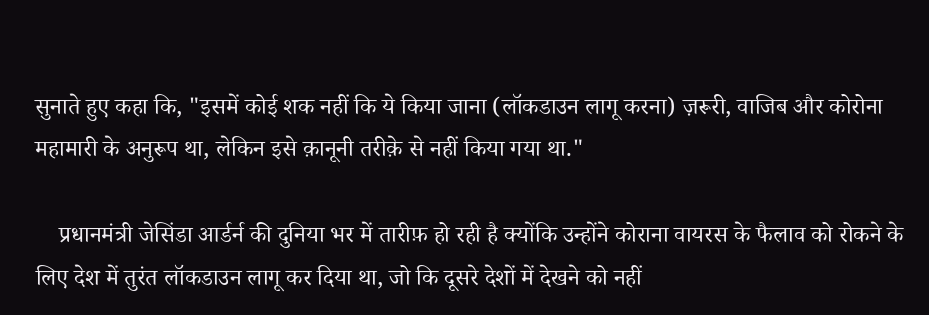सुनाते हुए कहा कि, "इसमें कोई शक नहीं कि ये किया जाना (लॉकडाउन लागू करना) ज़रूरी, वाजिब और कोरोना महामारी के अनुरूप था, लेकिन इसे क़ानूनी तरीक़े से नहीं किया गया था."

    प्रधानमंत्री जेसिंडा आर्डर्न की दुनिया भर में तारीफ़ हो रही है क्योंकि उन्होंने कोराना वायरस के फैलाव को रोकने के लिए देश में तुरंत लॉकडाउन लागू कर दिया था, जो कि दूसरे देशों में देखने को नहीं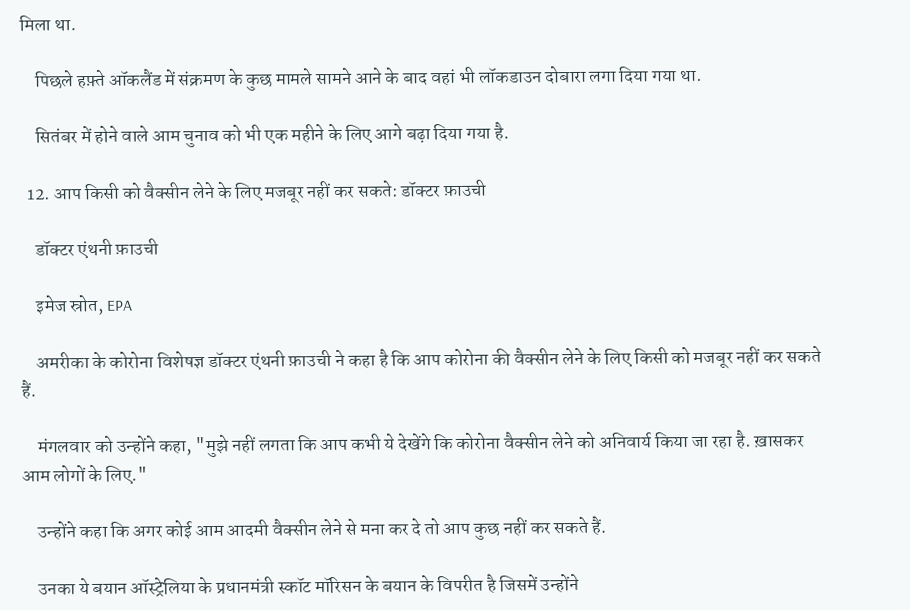मिला था.

    पिछले हफ़्ते ऑकलैंड में संक्रमण के कुछ मामले सामने आने के बाद वहां भी लॉकडाउन दोबारा लगा दिया गया था.

    सितंबर में होने वाले आम चुनाव को भी एक महीने के लिए आगे बढ़ा दिया गया है.

  12. आप किसी को वैक्सीन लेने के लिए मजबूर नहीं कर सकते: डॉक्टर फ़ाउची

    डॉक्टर एंथनी फ़ाउची

    इमेज स्रोत, EPA

    अमरीका के कोरोना विशेषज्ञ डॉक्टर एंथनी फ़ाउची ने कहा है कि आप कोरोना की वैक्सीन लेने के लिए किसी को मजबूर नहीं कर सकते हैं.

    मंगलवार को उन्होंने कहा, "मुझे नहीं लगता कि आप कभी ये देखेंगे कि कोरोना वैक्सीन लेने को अनिवार्य किया जा रहा है. ख़ासकर आम लोगों के लिए."

    उन्होंने कहा कि अगर कोई आम आदमी वैक्सीन लेने से मना कर दे तो आप कुछ नहीं कर सकते हैं.

    उनका ये बयान ऑस्ट्रेलिया के प्रधानमंत्री स्कॉट मॉरिसन के बयान के विपरीत है जिसमें उन्होंने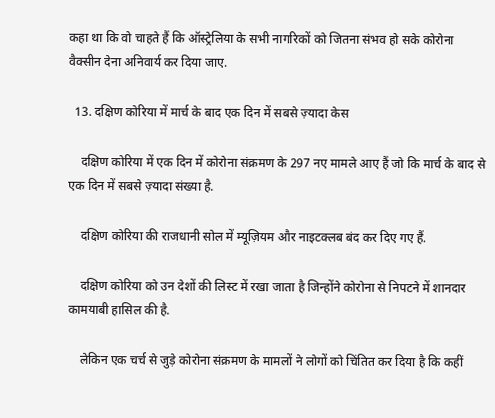कहा था कि वो चाहते हैं कि ऑस्ट्रेलिया के सभी नागरिकों को जितना संभव हो सके कोरोना वैक्सीन देना अनिवार्य कर दिया जाए.

  13. दक्षिण कोरिया में मार्च के बाद एक दिन में सबसे ज़्यादा केस

    दक्षिण कोरिया में एक दिन में कोरोना संक्रमण के 297 नए मामले आए हैं जो कि मार्च के बाद से एक दिन में सबसे ज़्यादा संख्या है.

    दक्षिण कोरिया की राजधानी सोल में म्यूज़ियम और नाइटक्लब बंद कर दिए गए हैं.

    दक्षिण कोरिया को उन देशों की लिस्ट में रखा जाता है जिन्होंने कोरोना से निपटने में शानदार कामयाबी हासिल की है.

    लेकिन एक चर्च से जुड़े कोरोना संक्रमण के मामलों ने लोगों को चिंतित कर दिया है कि कहीं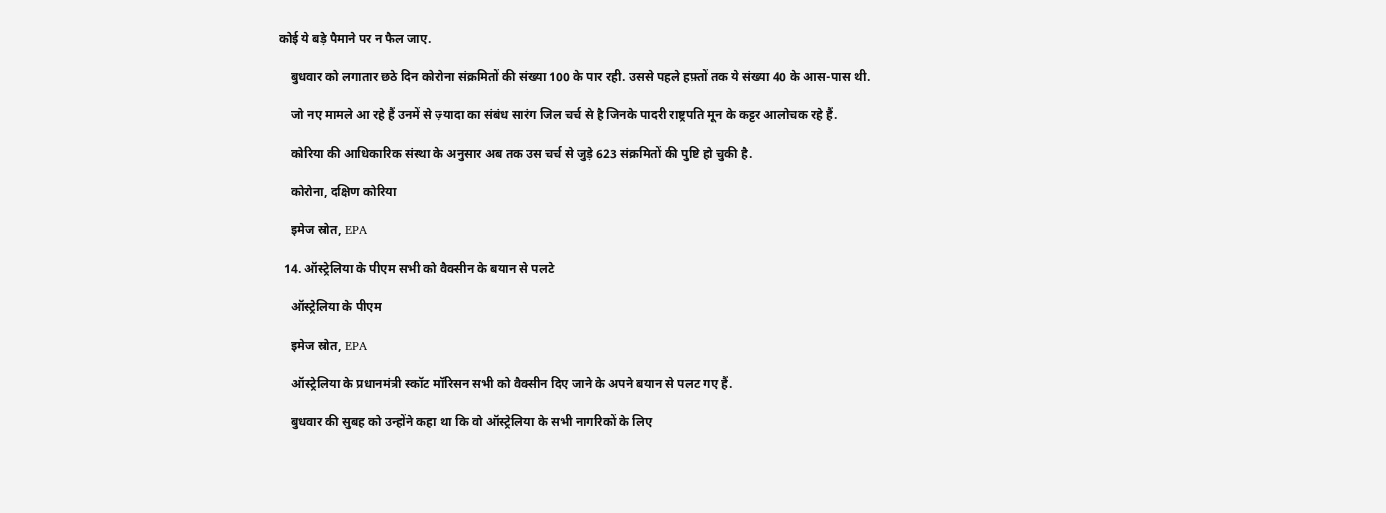कोई ये बड़े पैमाने पर न फैल जाए.

    बुधवार को लगातार छठे दिन कोरोना संक्रमितों की संख्या 100 के पार रही. उससे पहले हफ़्तों तक ये संख्या 40 के आस-पास थी.

    जो नए मामले आ रहे हैं उनमें से ज़्यादा का संबंध सारंग जिल चर्च से है जिनके पादरी राष्ट्रपति मून के कट्टर आलोचक रहे हैं.

    कोरिया की आधिकारिक संस्था के अनुसार अब तक उस चर्च से जुड़े 623 संक्रमितों की पुष्टि हो चुकी है.

    कोरोना, दक्षिण कोरिया

    इमेज स्रोत, EPA

  14. ऑस्ट्रेलिया के पीएम सभी को वैक्सीन के बयान से पलटे

    ऑस्ट्रेलिया के पीएम

    इमेज स्रोत, EPA

    ऑस्ट्रेलिया के प्रधानमंत्री स्कॉट मॉरिसन सभी को वैक्सीन दिए जाने के अपने बयान से पलट गए हैं.

    बुधवार की सुबह को उन्होंने कहा था कि वो ऑस्ट्रेलिया के सभी नागरिकों के लिए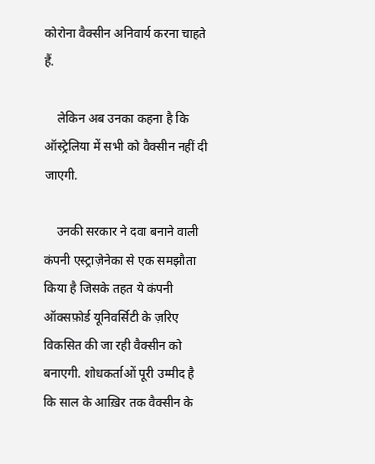कोरोना वैक्सीन अनिवार्य करना चाहते हैं.

    लेकिन अब उनका कहना है कि ऑस्ट्रेलिया में सभी को वैक्सीन नहीं दी जाएगी.

    उनकी सरकार ने दवा बनाने वाली कंपनी एस्ट्राज़ेनेका से एक समझौता किया है जिसके तहत ये कंपनी ऑक्सफ़ोर्ड यूनिवर्सिटी के ज़रिए विकसित की जा रही वैक्सीन को बनाएगी. शोधकर्ताओं पूरी उम्मीद है कि साल के आख़िर तक वैक्सीन के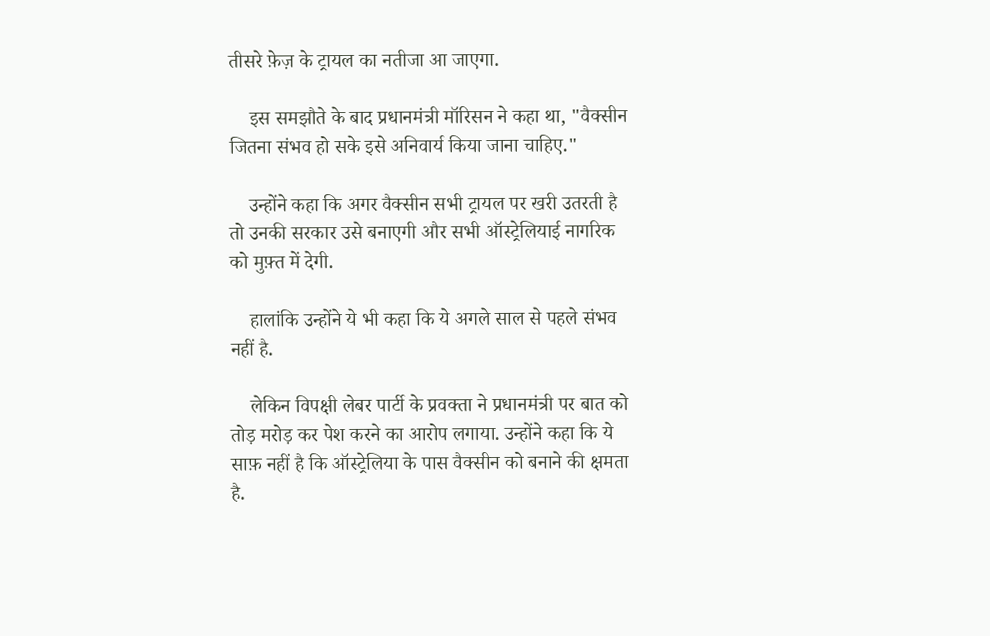तीसरे फ़ेज़ के ट्रायल का नतीजा आ जाएगा.

    इस समझौते के बाद प्रधानमंत्री मॉरिसन ने कहा था, "वैक्सीन जितना संभव हो सके इसे अनिवार्य किया जाना चाहिए."

    उन्होंने कहा कि अगर वैक्सीन सभी ट्रायल पर खरी उतरती है तो उनकी सरकार उसे बनाएगी और सभी ऑस्ट्रेलियाई नागरिक को मुफ़्त में देगी.

    हालांकि उन्होंने ये भी कहा कि ये अगले साल से पहले संभव नहीं है.

    लेकिन विपक्षी लेबर पार्टी के प्रवक्ता ने प्रधानमंत्री पर बात को तोड़ मरोड़ कर पेश करने का आरोप लगाया. उन्होंने कहा कि ये साफ़ नहीं है कि ऑस्ट्रेलिया के पास वैक्सीन को बनाने की क्षमता है.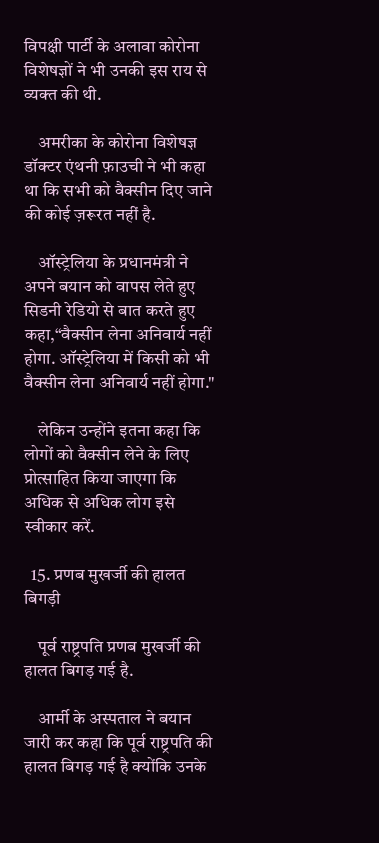विपक्षी पार्टी के अलावा कोरोना विशेषज्ञों ने भी उनकी इस राय से व्यक्त की थी.

    अमरीका के कोरोना विशेषज्ञ डॉक्टर एंथनी फ़ाउची ने भी कहा था कि सभी को वैक्सीन दिए जाने की कोई ज़रूरत नहीं है.

    ऑस्ट्रेलिया के प्रधानमंत्री ने अपने बयान को वापस लेते हुए सिडनी रेडियो से बात करते हुए कहा,“वैक्सीन लेना अनिवार्य नहीं होगा. ऑस्ट्रेलिया में किसी को भी वैक्सीन लेना अनिवार्य नहीं होगा."

    लेकिन उन्होंने इतना कहा कि लोगों को वैक्सीन लेने के लिए प्रोत्साहित किया जाएगा कि अधिक से अधिक लोग इसे स्वीकार करें.

  15. प्रणब मुखर्जी की हालत बिगड़ी

    पूर्व राष्ट्रपति प्रणब मुखर्जी की हालत बिगड़ गई है.

    आर्मी के अस्पताल ने बयान जारी कर कहा कि पूर्व राष्ट्रपति की हालत बिगड़ गई है क्योंकि उनके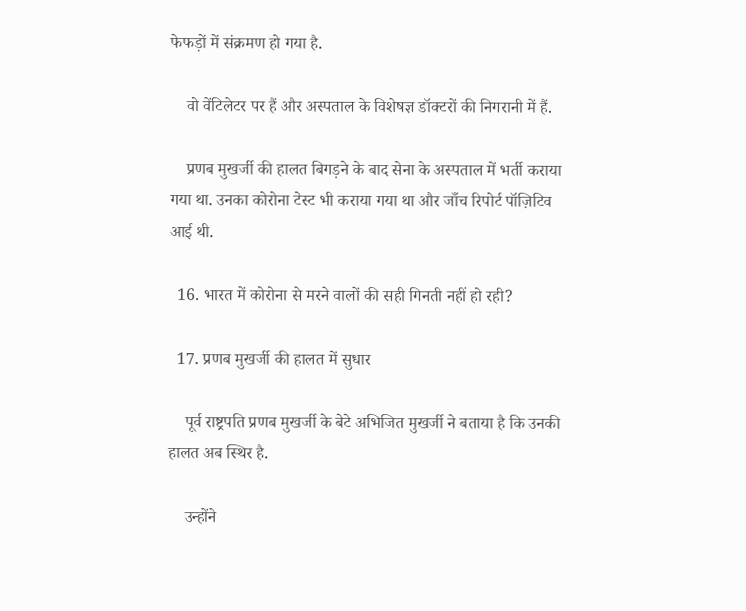फेफड़ों में संक्रमण हो गया है.

    वो वेंटिलेटर पर हैं और अस्पताल के विशेषज्ञ डॉक्टरों की निगरानी में हैं.

    प्रणब मुखर्जी की हालत बिगड़ने के बाद सेना के अस्पताल में भर्ती कराया गया था. उनका कोरोना टेस्ट भी कराया गया था और जाँच रिपोर्ट पॉज़िटिव आई थी.

  16. भारत में कोरोना से मरने वालों की सही गिनती नहीं हो रही?

  17. प्रणब मुखर्जी की हालत में सुधार

    पूर्व राष्ट्रपति प्रणब मुखर्जी के बेटे अभिजित मुखर्जी ने बताया है कि उनकी हालत अब स्थिर है.

    उन्होंने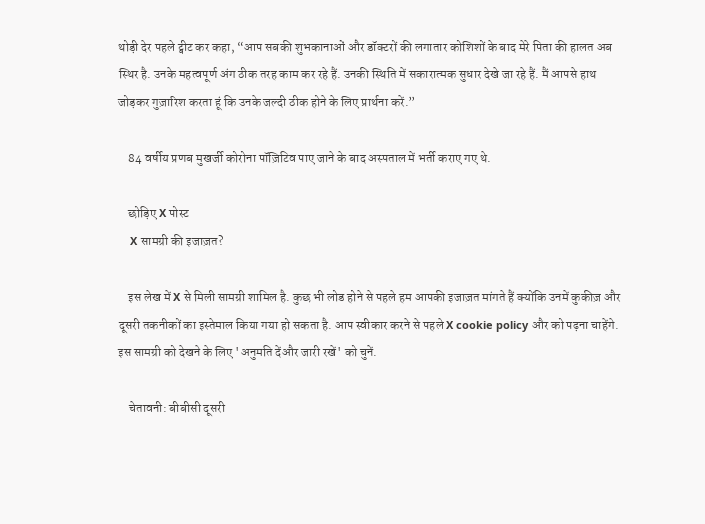थोड़ी देर पहले ट्वीट कर कहा, “आप सबकी शुभकानाओं और डॉक्टरों की लगातार कोशिशों के बाद मेरे पिता की हालत अब स्थिर है. उनके महत्वपूर्ण अंग ठीक तरह काम कर रहे हैं. उनकी स्थिति में सकारात्मक सुधार देखे जा रहे हैं. मैं आपसे हाथ जोड़कर गुज़ारिश करता हूं कि उनके जल्दी ठीक होने के लिए प्रार्थना करें.”

    84 वर्षीय प्रणब मुखर्जी कोरोना पॉज़िटिव पाए जाने के बाद अस्पताल में भर्ती कराए गए थे.

    छोड़िए X पोस्ट
    X सामग्री की इजाज़त?

    इस लेख में X से मिली सामग्री शामिल है. कुछ भी लोड होने से पहले हम आपकी इजाज़त मांगते हैं क्योंकि उनमें कुकीज़ और दूसरी तकनीकों का इस्तेमाल किया गया हो सकता है. आप स्वीकार करने से पहले X cookie policy और को पढ़ना चाहेंगे. इस सामग्री को देखने के लिए 'अनुमति देंऔर जारी रखें' को चुनें.

    चेतावनी: बीबीसी दूसरी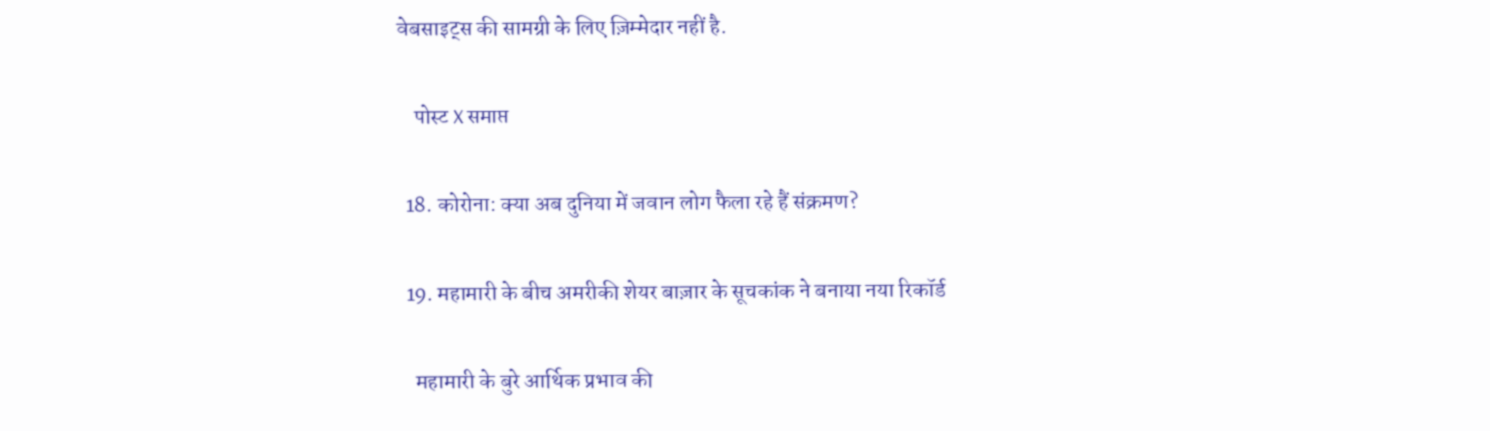वेबसाइट्स की सामग्री के लिए ज़िम्मेदार नहीं है.

    पोस्ट X समाप्त

  18. कोरोना: क्या अब दुनिया में जवान लोग फैला रहे हैं संक्रमण?

  19. महामारी के बीच अमरीकी शेयर बाज़ार के सूचकांक ने बनाया नया रिकॉर्ड

    महामारी के बुरे आर्थिक प्रभाव की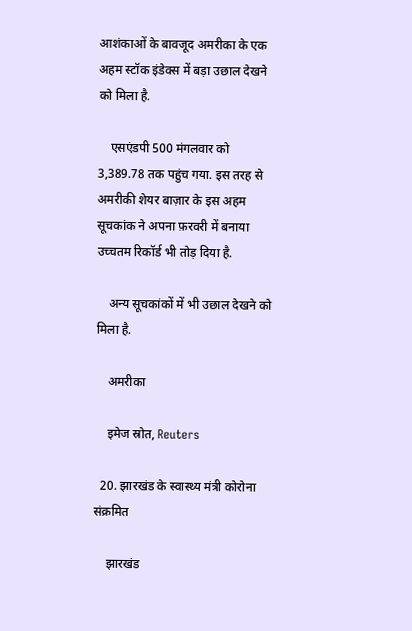आशंकाओं के बावजूद अमरीका के एक अहम स्टॉक इंडेक्स में बड़ा उछाल देखने को मिला है.

    एसएंडपी 500 मंगलवार को 3,389.78 तक पहुंच गया. इस तरह से अमरीकी शेयर बाज़ार के इस अहम सूचकांक ने अपना फ़रवरी में बनाया उच्चतम रिकॉर्ड भी तोड़ दिया है.

    अन्य सूचकांकों में भी उछाल देखने को मिला है.

    अमरीका

    इमेज स्रोत, Reuters

  20. झारखंड के स्वास्थ्य मंत्री कोरोना संक्रमित

    झारखंड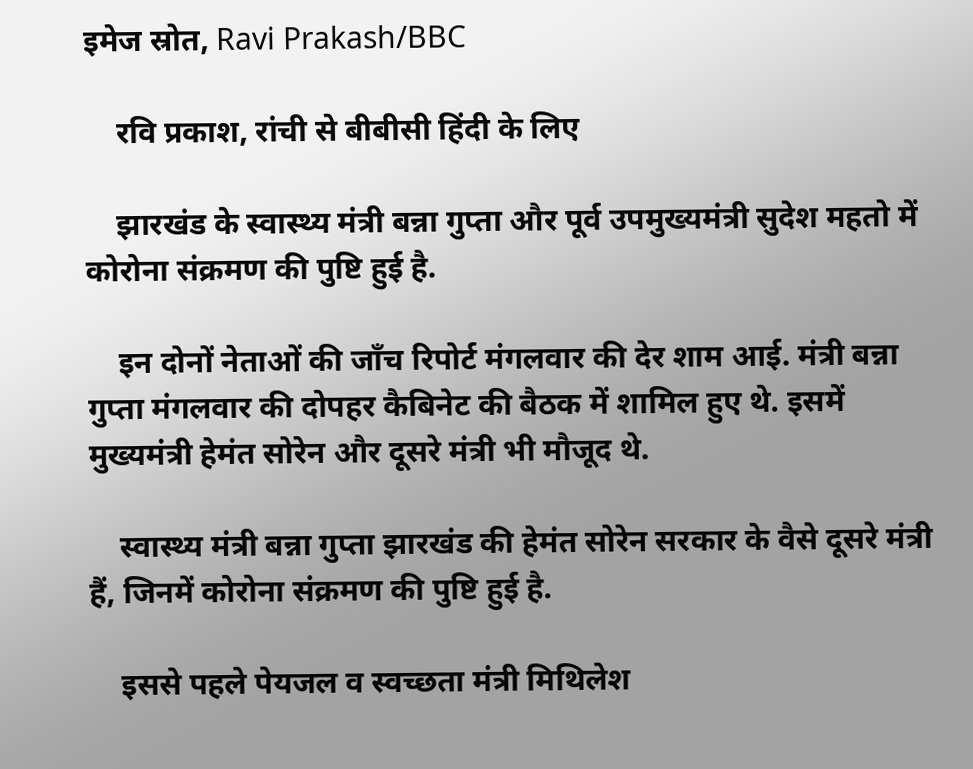इमेज स्रोत, Ravi Prakash/BBC

    रवि प्रकाश, रांची से बीबीसी हिंदी के लिए

    झारखंड के स्वास्थ्य मंत्री बन्ना गुप्ता और पूर्व उपमुख्यमंत्री सुदेश महतो में कोरोना संक्रमण की पुष्टि हुई है.

    इन दोनों नेताओं की जाँच रिपोर्ट मंगलवार की देर शाम आई. मंत्री बन्ना गुप्ता मंगलवार की दोपहर कैबिनेट की बैठक में शामिल हुए थे. इसमें मुख्यमंत्री हेमंत सोरेन और दूसरे मंत्री भी मौजूद थे.

    स्वास्थ्य मंत्री बन्ना गुप्ता झारखंड की हेमंत सोरेन सरकार के वैसे दूसरे मंत्री हैं, जिनमें कोरोना संक्रमण की पुष्टि हुई है.

    इससे पहले पेयजल व स्वच्छता मंत्री मिथिलेश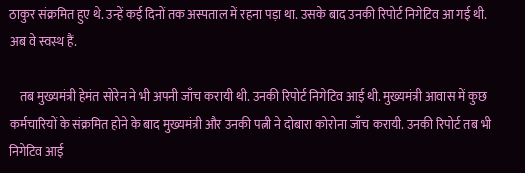ठाकुर संक्रमित हुए थे. उन्हें कई दिनों तक अस्पताल में रहना पड़ा था. उसके बाद उनकी रिपोर्ट निगेटिव आ गई थी. अब वे स्वस्थ हैं.

    तब मुख्यमंत्री हेमंत सोरेन ने भी अपनी जाँच करायी थी. उनकी रिपोर्ट निगेटिव आई थी. मुख्यमंत्री आवास में कुछ कर्मचारियों के संक्रमित होने के बाद मुख्यमंत्री और उनकी पत्नी ने दोबारा कोरोना जाँच करायी. उनकी रिपोर्ट तब भी निगेटिव आई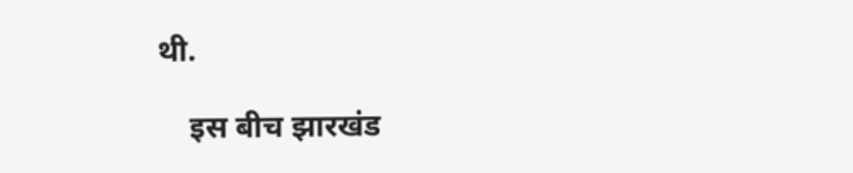थी.

    इस बीच झारखंड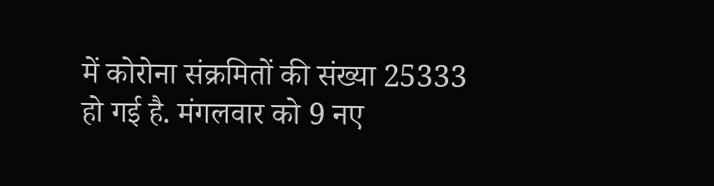में कोरोना संक्रमितों की संख्या 25333 हो गई है. मंगलवार को 9 नए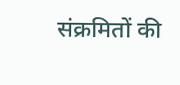संक्रमितों की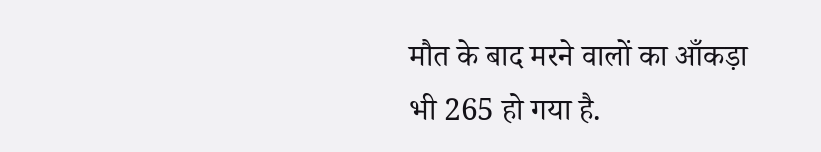मौत के बाद मरने वालों का आँकड़ा भी 265 हो गया है.